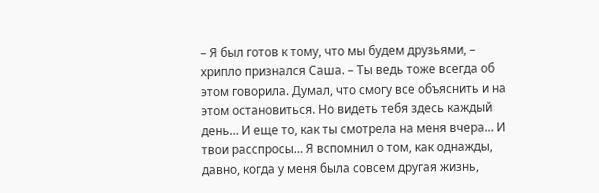– Я был готов к тому, что мы будем друзьями, – хрипло признался Саша. – Ты ведь тоже всегда об этом говорила. Думал, что смогу все объяснить и на этом остановиться. Но видеть тебя здесь каждый день… И еще то, как ты смотрела на меня вчера… И твои расспросы… Я вспомнил о том, как однажды, давно, когда у меня была совсем другая жизнь,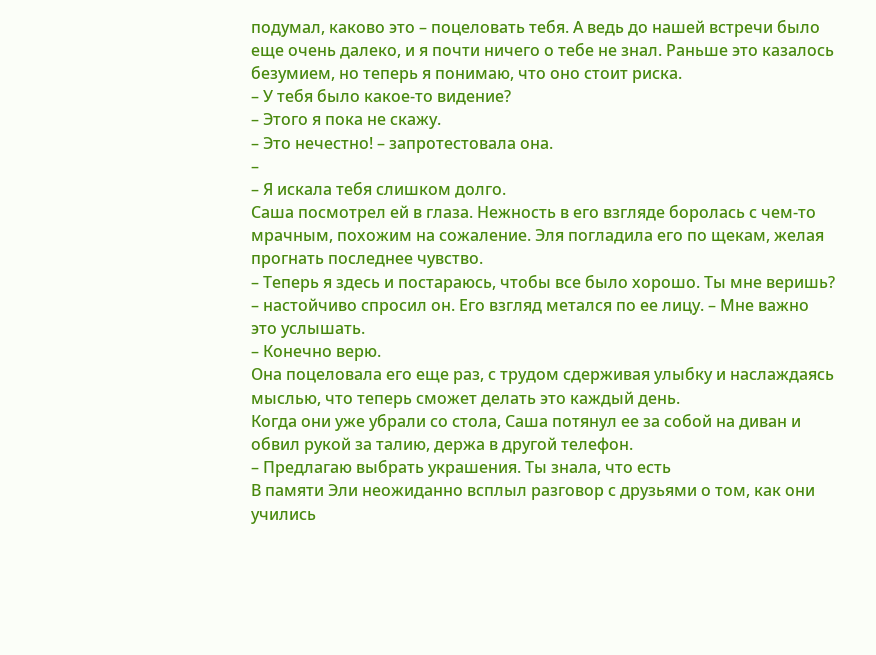подумал, каково это – поцеловать тебя. А ведь до нашей встречи было еще очень далеко, и я почти ничего о тебе не знал. Раньше это казалось безумием, но теперь я понимаю, что оно стоит риска.
– У тебя было какое-то видение?
– Этого я пока не скажу.
– Это нечестно! – запротестовала она.
–
– Я искала тебя слишком долго.
Саша посмотрел ей в глаза. Нежность в его взгляде боролась с чем-то мрачным, похожим на сожаление. Эля погладила его по щекам, желая прогнать последнее чувство.
– Теперь я здесь и постараюсь, чтобы все было хорошо. Ты мне веришь? – настойчиво спросил он. Его взгляд метался по ее лицу. – Мне важно это услышать.
– Конечно верю.
Она поцеловала его еще раз, с трудом сдерживая улыбку и наслаждаясь мыслью, что теперь сможет делать это каждый день.
Когда они уже убрали со стола, Саша потянул ее за собой на диван и обвил рукой за талию, держа в другой телефон.
– Предлагаю выбрать украшения. Ты знала, что есть
В памяти Эли неожиданно всплыл разговор с друзьями о том, как они учились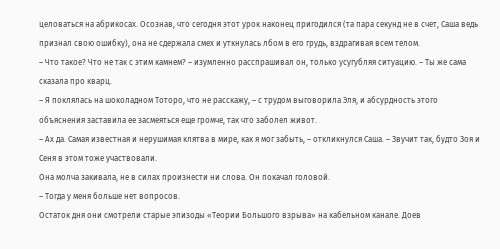целоваться на абрикосах. Осознав, что сегодня этот урок наконец пригодился (та пара секунд не в счет, Саша ведь признал свою ошибку), она не сдержала смех и уткнулась лбом в его грудь, вздрагивая всем телом.
– Что такое? Что не так с этим камнем? – изумленно расспрашивал он, только усугубляя ситуацию. – Ты же сама сказала про кварц.
– Я поклялась на шоколадном Тоторо, что не расскажу, – с трудом выговорила Эля, и абсурдность этого объяснения заставила ее засмеяться еще громче, так что заболел живот.
– Ах да. Самая известная и нерушимая клятва в мире, как я мог забыть, – откликнулся Саша. – Звучит так, будто Зоя и Сеня в этом тоже участвовали.
Она молча закивала, не в силах произнести ни слова. Он покачал головой.
– Тогда у меня больше нет вопросов.
Остаток дня они смотрели старые эпизоды «Теории Большого взрыва» на кабельном канале. Доев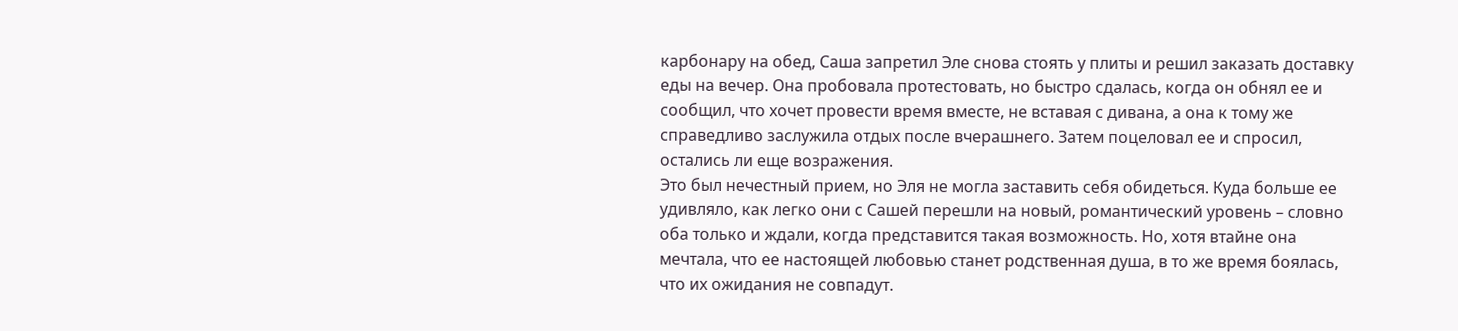карбонару на обед, Саша запретил Эле снова стоять у плиты и решил заказать доставку еды на вечер. Она пробовала протестовать, но быстро сдалась, когда он обнял ее и сообщил, что хочет провести время вместе, не вставая с дивана, а она к тому же справедливо заслужила отдых после вчерашнего. Затем поцеловал ее и спросил, остались ли еще возражения.
Это был нечестный прием, но Эля не могла заставить себя обидеться. Куда больше ее удивляло, как легко они с Сашей перешли на новый, романтический уровень – словно оба только и ждали, когда представится такая возможность. Но, хотя втайне она мечтала, что ее настоящей любовью станет родственная душа, в то же время боялась, что их ожидания не совпадут.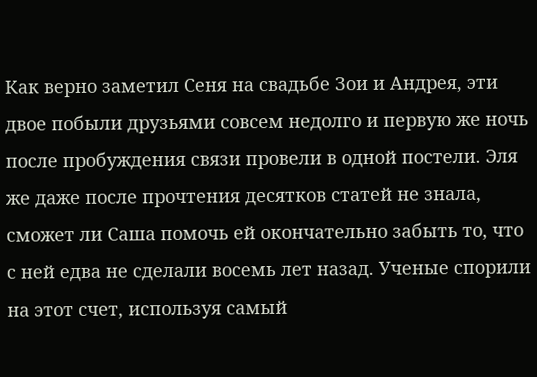Как верно заметил Сеня на свадьбе Зои и Андрея, эти двое побыли друзьями совсем недолго и первую же ночь после пробуждения связи провели в одной постели. Эля же даже после прочтения десятков статей не знала, сможет ли Саша помочь ей окончательно забыть то, что с ней едва не сделали восемь лет назад. Ученые спорили на этот счет, используя самый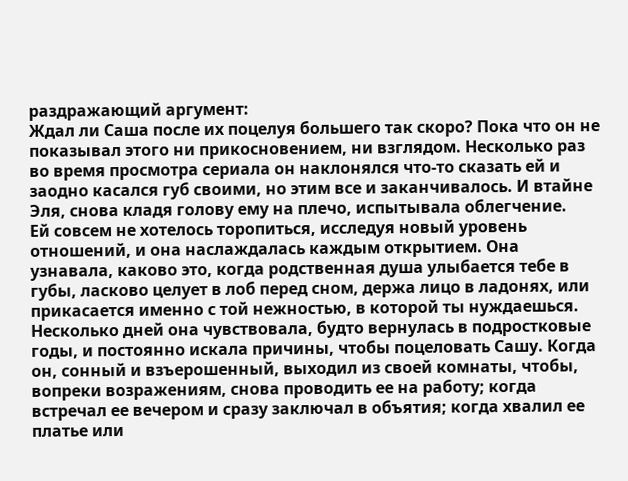раздражающий аргумент:
Ждал ли Саша после их поцелуя большего так скоро? Пока что он не показывал этого ни прикосновением, ни взглядом. Несколько раз во время просмотра сериала он наклонялся что-то сказать ей и заодно касался губ своими, но этим все и заканчивалось. И втайне Эля, снова кладя голову ему на плечо, испытывала облегчение.
Ей совсем не хотелось торопиться, исследуя новый уровень отношений, и она наслаждалась каждым открытием. Она узнавала, каково это, когда родственная душа улыбается тебе в губы, ласково целует в лоб перед сном, держа лицо в ладонях, или прикасается именно с той нежностью, в которой ты нуждаешься. Несколько дней она чувствовала, будто вернулась в подростковые годы, и постоянно искала причины, чтобы поцеловать Сашу. Когда он, сонный и взъерошенный, выходил из своей комнаты, чтобы, вопреки возражениям, снова проводить ее на работу; когда встречал ее вечером и сразу заключал в объятия; когда хвалил ее платье или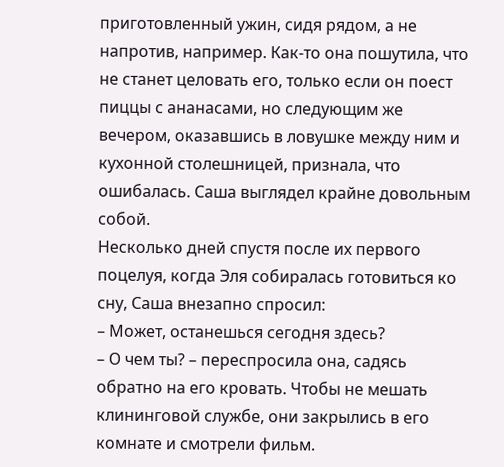приготовленный ужин, сидя рядом, а не напротив, например. Как-то она пошутила, что не станет целовать его, только если он поест пиццы с ананасами, но следующим же вечером, оказавшись в ловушке между ним и кухонной столешницей, признала, что ошибалась. Саша выглядел крайне довольным собой.
Несколько дней спустя после их первого поцелуя, когда Эля собиралась готовиться ко сну, Саша внезапно спросил:
– Может, останешься сегодня здесь?
– О чем ты? – переспросила она, садясь обратно на его кровать. Чтобы не мешать клининговой службе, они закрылись в его комнате и смотрели фильм.